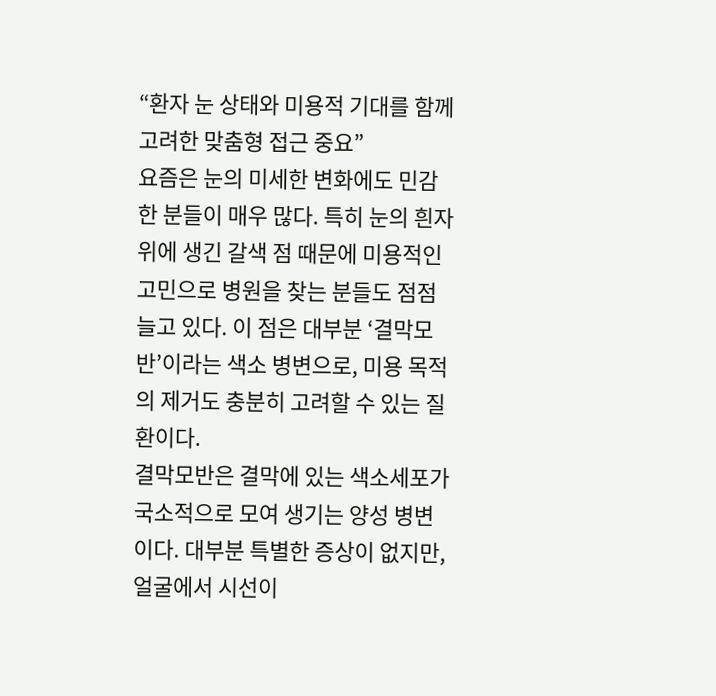“환자 눈 상태와 미용적 기대를 함께 고려한 맞춤형 접근 중요”
요즘은 눈의 미세한 변화에도 민감한 분들이 매우 많다. 특히 눈의 흰자위에 생긴 갈색 점 때문에 미용적인 고민으로 병원을 찾는 분들도 점점 늘고 있다. 이 점은 대부분 ‘결막모반’이라는 색소 병변으로, 미용 목적의 제거도 충분히 고려할 수 있는 질환이다.
결막모반은 결막에 있는 색소세포가 국소적으로 모여 생기는 양성 병변이다. 대부분 특별한 증상이 없지만, 얼굴에서 시선이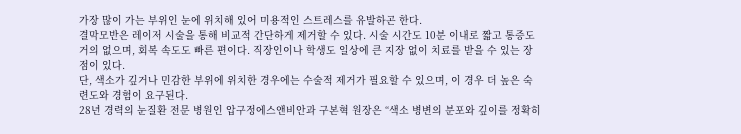가장 많이 가는 부위인 눈에 위치해 있어 미용적인 스트레스를 유발하곤 한다.
결막모반은 레이저 시술을 통해 비교적 간단하게 제거할 수 있다. 시술 시간도 10분 이내로 짧고 통증도 거의 없으며, 회복 속도도 빠른 편이다. 직장인이나 학생도 일상에 큰 지장 없이 치료를 받을 수 있는 장점이 있다.
단, 색소가 깊거나 민감한 부위에 위치한 경우에는 수술적 제거가 필요할 수 있으며, 이 경우 더 높은 숙련도와 경험이 요구된다.
28년 경력의 눈질환 전문 병원인 압구정에스앤비안과 구본혁 원장은 “색소 병변의 분포와 깊이를 정확히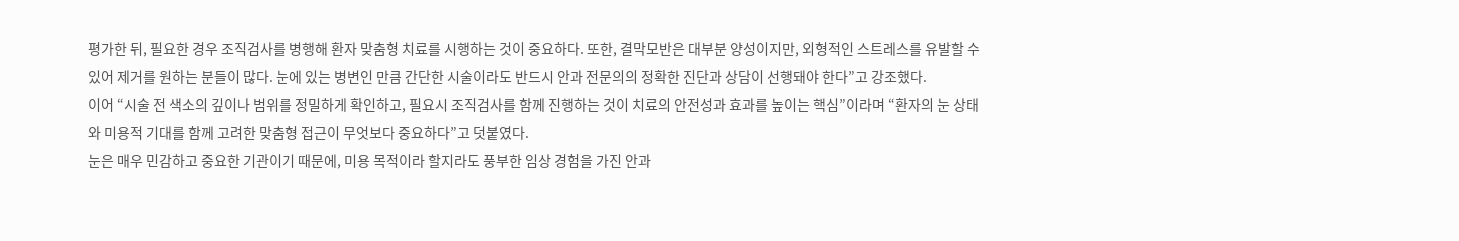평가한 뒤, 필요한 경우 조직검사를 병행해 환자 맞춤형 치료를 시행하는 것이 중요하다. 또한, 결막모반은 대부분 양성이지만, 외형적인 스트레스를 유발할 수 있어 제거를 원하는 분들이 많다. 눈에 있는 병변인 만큼 간단한 시술이라도 반드시 안과 전문의의 정확한 진단과 상담이 선행돼야 한다”고 강조했다.
이어 “시술 전 색소의 깊이나 범위를 정밀하게 확인하고, 필요시 조직검사를 함께 진행하는 것이 치료의 안전성과 효과를 높이는 핵심”이라며 “환자의 눈 상태와 미용적 기대를 함께 고려한 맞춤형 접근이 무엇보다 중요하다”고 덧붙였다.
눈은 매우 민감하고 중요한 기관이기 때문에, 미용 목적이라 할지라도 풍부한 임상 경험을 가진 안과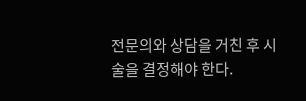전문의와 상담을 거친 후 시술을 결정해야 한다.